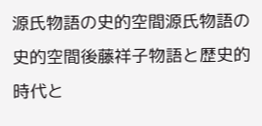源氏物語の史的空間源氏物語の史的空間後藤祥子物語と歴史的時代と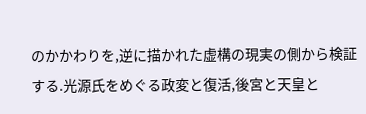のかかわりを,逆に描かれた虚構の現実の側から検証する.光源氏をめぐる政変と復活,後宮と天皇と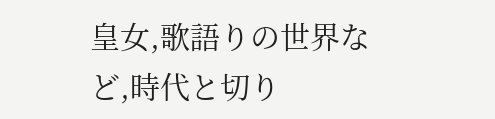皇女,歌語りの世界など,時代と切り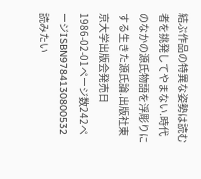結ぶ作品の特異な姿勢は読む者を挑発してやまない.時代のなかの源氏物語を浮彫りにする生きた源氏論.出版社東京大学出版会発売日1986-02-01ページ数242ページISBN9784130800532読みたい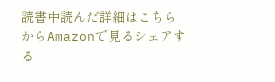読書中読んだ詳細はこちらからAmazonで見るシェアする